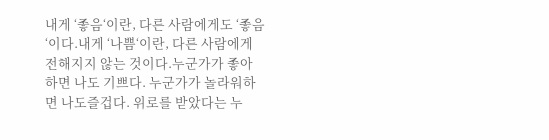내게 ‘좋음‘이란, 다른 사람에게도 ‘좋음‘이다.내게 ‘나쁨‘이란, 다른 사람에게 전해지지 않는 것이다.누군가가 좋아하면 나도 기쁘다. 누군가가 놀라워하면 나도즐겁다. 위로를 받았다는 누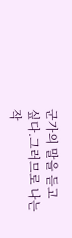군가의 말을 듣고 싶다.그러므로 나는 작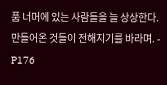품 너머에 있는 사람들을 늘 상상한다.만들어온 것들이 전해지기를 바라며. - P176